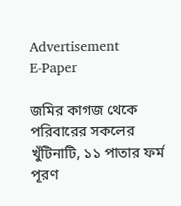Advertisement
E-Paper

জমির কাগজ থেকে পরিবারের সকলের খুঁটিনাটি, ১১ পাতার ফর্ম পূরণ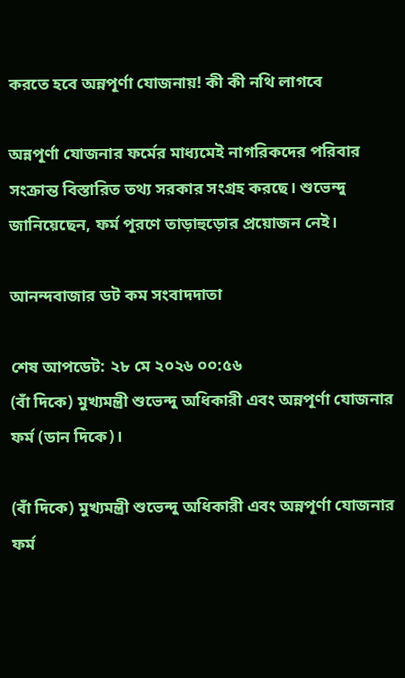করতে হবে অন্নপূর্ণা যোজনায়! কী কী নথি লাগবে

অন্নপূর্ণা যোজনার ফর্মের মাধ্যমেই নাগরিকদের পরিবার সংক্রান্ত বিস্তারিত তথ্য সরকার সংগ্রহ করছে। শুভেন্দু জানিয়েছেন, ফর্ম পূরণে তাড়াহুড়োর প্রয়োজন নেই।

আনন্দবাজার ডট কম সংবাদদাতা

শেষ আপডেট: ২৮ মে ২০২৬ ০০:৫৬
(বাঁ দিকে) মুখ্যমন্ত্রী শুভেন্দু অধিকারী এবং অন্নপূর্ণা যোজনার ফর্ম (ডান দিকে)।

(বাঁ দিকে) মুখ্যমন্ত্রী শুভেন্দু অধিকারী এবং অন্নপূর্ণা যোজনার ফর্ম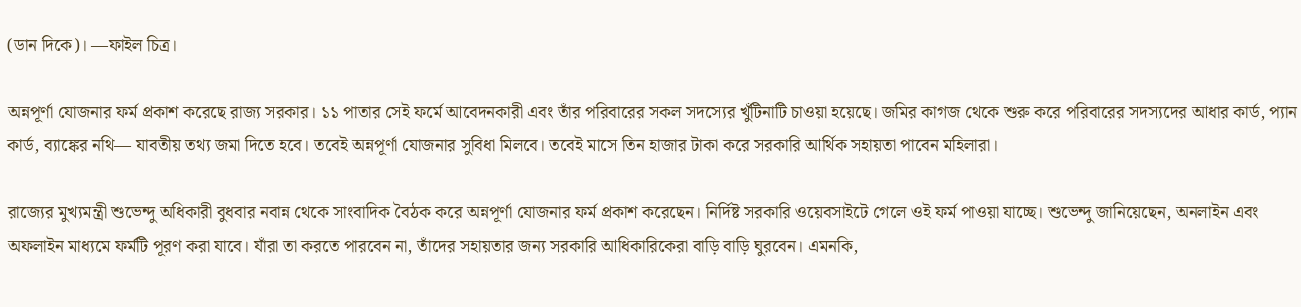(ডান দিকে)। —ফাইল চিত্র।

অন্নপূর্ণা যোজনার ফর্ম প্রকাশ করেছে রাজ্য সরকার। ১১ পাতার সেই ফর্মে আবেদনকারী এবং তাঁর পরিবারের সকল সদস্যের খুঁটিনাটি চাওয়া হয়েছে। জমির কাগজ থেকে শুরু করে পরিবারের সদস্যদের আধার কার্ড, প্যান কার্ড, ব্যাঙ্কের নথি— যাবতীয় তথ্য জমা দিতে হবে। তবেই অন্নপূর্ণা যোজনার সুবিধা মিলবে। তবেই মাসে তিন হাজার টাকা করে সরকারি আর্থিক সহায়তা পাবেন মহিলারা।

রাজ্যের মুখ্যমন্ত্রী শুভেন্দু অধিকারী বুধবার নবান্ন থেকে সাংবাদিক বৈঠক করে অন্নপূর্ণা যোজনার ফর্ম প্রকাশ করেছেন। নির্দিষ্ট সরকারি ওয়েবসাইটে গেলে ওই ফর্ম পাওয়া যাচ্ছে। শুভেন্দু জানিয়েছেন, অনলাইন এবং অফলাইন মাধ্যমে ফর্মটি পূরণ করা যাবে। যাঁরা তা করতে পারবেন না, তাঁদের সহায়তার জন্য সরকারি আধিকারিকেরা বাড়ি বাড়ি ঘুরবেন। এমনকি,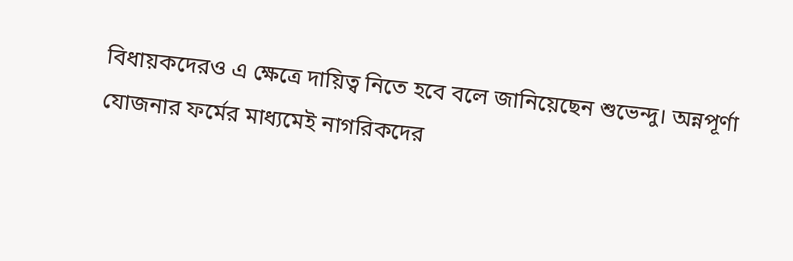বিধায়কদেরও এ ক্ষেত্রে দায়িত্ব নিতে হবে বলে জানিয়েছেন শুভেন্দু। অন্নপূর্ণা যোজনার ফর্মের মাধ্যমেই নাগরিকদের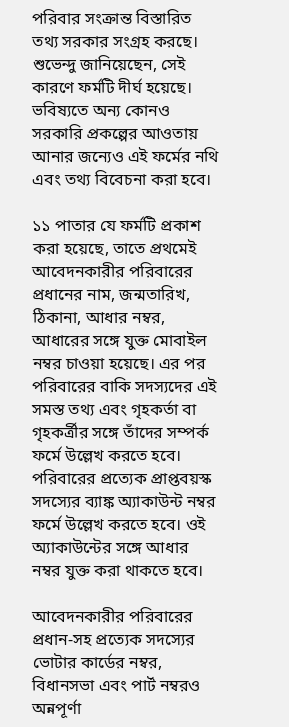পরিবার সংক্রান্ত বিস্তারিত তথ্য সরকার সংগ্রহ করছে। শুভেন্দু জানিয়েছেন, সেই কারণে ফর্মটি দীর্ঘ হয়েছে। ভবিষ্যতে অন্য কোনও সরকারি প্রকল্পের আওতায় আনার জন্যেও এই ফর্মের নথি এবং তথ্য বিবেচনা করা হবে।

১১ পাতার যে ফর্মটি প্রকাশ করা হয়েছে, তাতে প্রথমেই আবেদনকারীর পরিবারের প্রধানের নাম, জন্মতারিখ, ঠিকানা, আধার নম্বর, আধারের সঙ্গে যুক্ত মোবাইল নম্বর চাওয়া হয়েছে। এর পর পরিবারের বাকি সদস্যদের এই সমস্ত তথ্য এবং গৃহকর্তা বা গৃহকর্ত্রীর সঙ্গে তাঁদের সম্পর্ক ফর্মে উল্লেখ করতে হবে। পরিবারের প্রত্যেক প্রাপ্তবয়স্ক সদস্যের ব্যাঙ্ক অ্যাকাউন্ট নম্বর ফর্মে উল্লেখ করতে হবে। ওই অ্যাকাউন্টের সঙ্গে আধার নম্বর যুক্ত করা থাকতে হবে।

আবেদনকারীর পরিবারের প্রধান-সহ প্রত্যেক সদস্যের ভোটার কার্ডের নম্বর, বিধানসভা এবং পার্ট নম্বরও অন্নপূর্ণা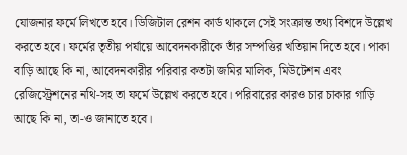যোজনার ফর্মে লিখতে হবে। ডিজিটাল রেশন কার্ড থাকলে সেই সংক্রান্ত তথ্য বিশদে উল্লেখ করতে হবে। ফর্মের তৃতীয় পর্যায়ে আবেদনকারীকে তাঁর সম্পত্তির খতিয়ান দিতে হবে। পাকা বাড়ি আছে কি না, আবেদনকারীর পরিবার কতটা জমির মালিক, মিউটেশন এবং রেজিস্ট্রেশনের নথি-সহ তা ফর্মে উল্লেখ করতে হবে। পরিবারের কারও চার চাকার গাড়ি আছে কি না, তা-ও জানাতে হবে।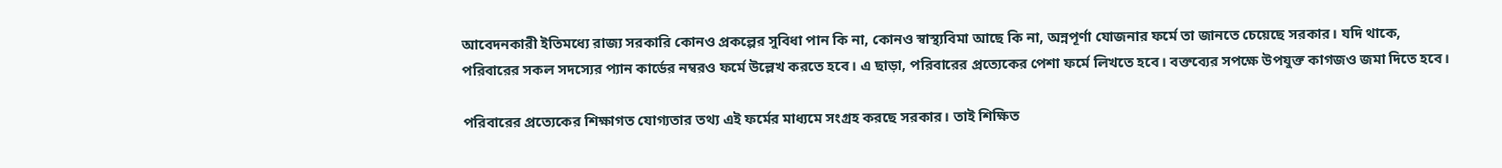আবেদনকারী ইতিমধ্যে রাজ্য সরকারি কোনও প্রকল্পের সুবিধা পান কি না, কোনও স্বাস্থ্যবিমা আছে কি না, অন্নপূর্ণা যোজনার ফর্মে তা জানতে চেয়েছে সরকার। যদি থাকে, পরিবারের সকল সদস্যের প্যান কার্ডের নম্বরও ফর্মে উল্লেখ করতে হবে। এ ছাড়া, পরিবারের প্রত্যেকের পেশা ফর্মে লিখতে হবে। বক্তব্যের সপক্ষে উপযুক্ত কাগজও জমা দিতে হবে।

পরিবারের প্রত্যেকের শিক্ষাগত যোগ্যতার তথ্য এই ফর্মের মাধ্যমে সংগ্রহ করছে সরকার। তাই শিক্ষিত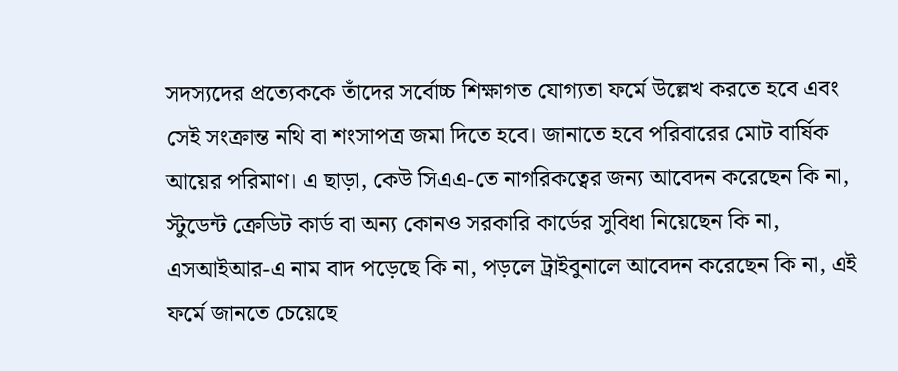সদস্যদের প্রত্যেককে তাঁদের সর্বোচ্চ শিক্ষাগত যোগ্যতা ফর্মে উল্লেখ করতে হবে এবং সেই সংক্রান্ত নথি বা শংসাপত্র জমা দিতে হবে। জানাতে হবে পরিবারের মোট বার্ষিক আয়ের পরিমাণ। এ ছাড়া, কেউ সিএএ-তে নাগরিকত্বের জন্য আবেদন করেছেন কি না, স্টুডেন্ট ক্রেডিট কার্ড বা অন্য কোনও সরকারি কার্ডের সুবিধা নিয়েছেন কি না, এসআইআর-এ নাম বাদ পড়েছে কি না, পড়লে ট্রাইবুনালে আবেদন করেছেন কি না, এই ফর্মে জানতে চেয়েছে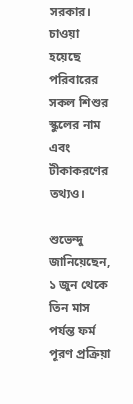সরকার। চাওয়া হয়েছে পরিবারের সকল শিশুর স্কুলের নাম এবং টীকাকরণের তথ্যও।

শুভেন্দু জানিয়েছেন, ১ জুন থেকে তিন মাস পর্যন্ত ফর্ম পূরণ প্রক্রিয়া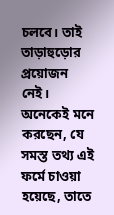চলবে। তাই তাড়াহুড়োর প্রয়োজন নেই। অনেকেই মনে করছেন, যে সমস্ত তথ্য এই ফর্মে চাওয়া হয়েছে, তাতে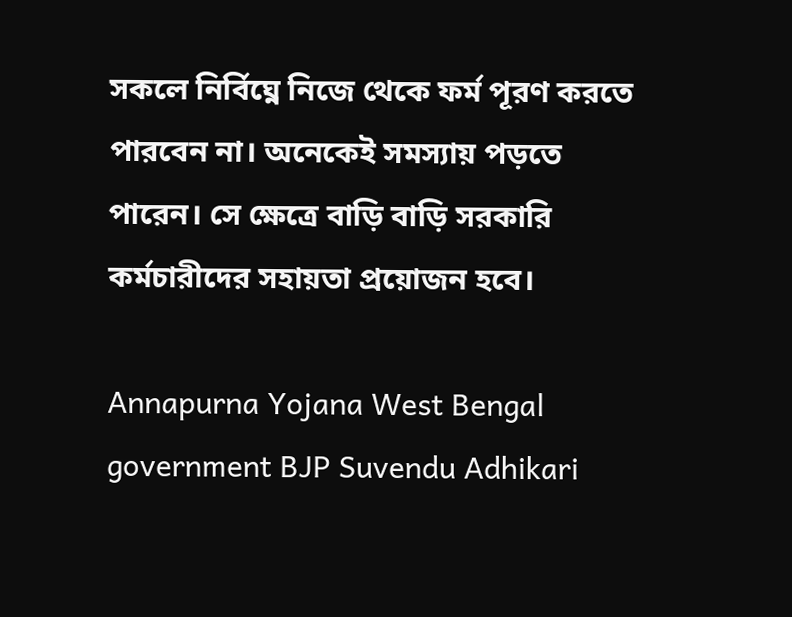সকলে নির্বিঘ্নে নিজে থেকে ফর্ম পূরণ করতে পারবেন না। অনেকেই সমস্যায় পড়তে পারেন। সে ক্ষেত্রে বাড়ি বাড়ি সরকারি কর্মচারীদের সহায়তা প্রয়োজন হবে।

Annapurna Yojana West Bengal government BJP Suvendu Adhikari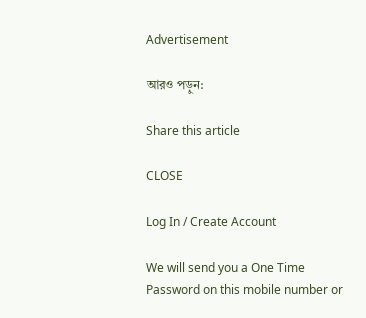Advertisement

আরও পড়ুন:

Share this article

CLOSE

Log In / Create Account

We will send you a One Time Password on this mobile number or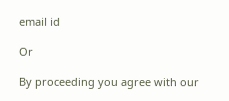email id

Or

By proceeding you agree with our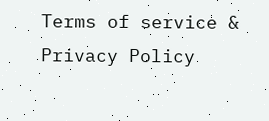Terms of service & Privacy Policy